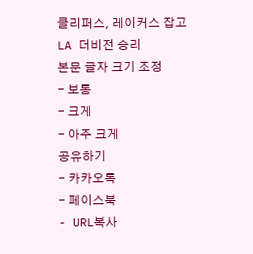클리퍼스, 레이커스 잡고 LA 더비전 승리
본문 글자 크기 조정
- 보통
- 크게
- 아주 크게
공유하기
- 카카오톡
- 페이스북
- URL복사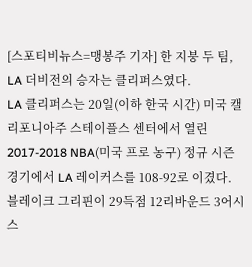[스포티비뉴스=맹봉주 기자] 한 지붕 두 팀, LA 더비전의 승자는 클리퍼스였다.
LA 클리퍼스는 20일(이하 한국 시간) 미국 캘리포니아주 스테이플스 센터에서 열린 2017-2018 NBA(미국 프로 농구) 정규 시즌 경기에서 LA 레이커스를 108-92로 이겼다.
블레이크 그리핀이 29득점 12리바운드 3어시스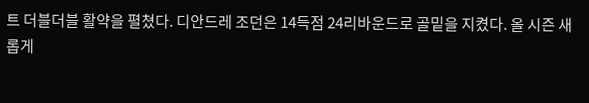트 더블더블 활약을 펼쳤다. 디안드레 조던은 14득점 24리바운드로 골밑을 지켰다. 올 시즌 새롭게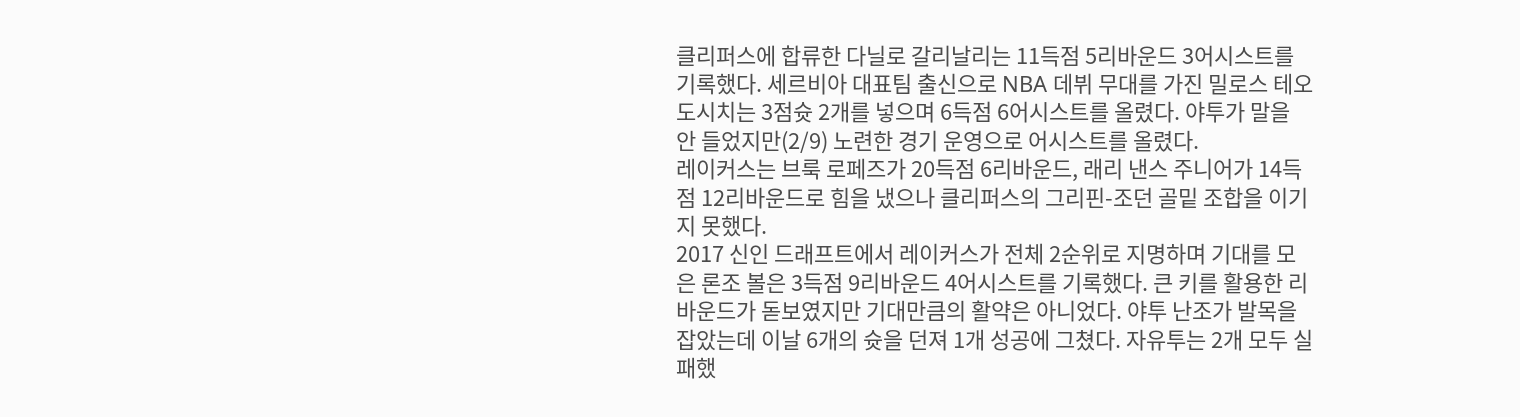클리퍼스에 합류한 다닐로 갈리날리는 11득점 5리바운드 3어시스트를 기록했다. 세르비아 대표팀 출신으로 NBA 데뷔 무대를 가진 밀로스 테오도시치는 3점슛 2개를 넣으며 6득점 6어시스트를 올렸다. 야투가 말을 안 들었지만(2/9) 노련한 경기 운영으로 어시스트를 올렸다.
레이커스는 브룩 로페즈가 20득점 6리바운드, 래리 낸스 주니어가 14득점 12리바운드로 힘을 냈으나 클리퍼스의 그리핀-조던 골밑 조합을 이기지 못했다.
2017 신인 드래프트에서 레이커스가 전체 2순위로 지명하며 기대를 모은 론조 볼은 3득점 9리바운드 4어시스트를 기록했다. 큰 키를 활용한 리바운드가 돋보였지만 기대만큼의 활약은 아니었다. 야투 난조가 발목을 잡았는데 이날 6개의 슛을 던져 1개 성공에 그쳤다. 자유투는 2개 모두 실패했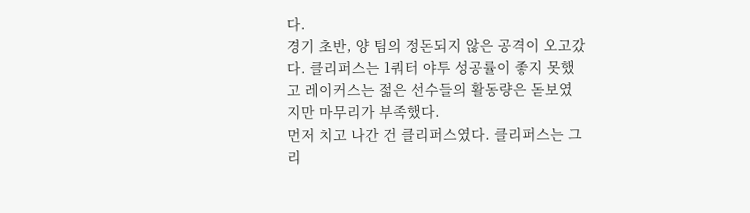다.
경기 초반, 양 팀의 정돈되지 않은 공격이 오고갔다. 클리퍼스는 1쿼터 야투 성공률이 좋지 못했고 레이커스는 젊은 선수들의 활동량은 돋보였지만 마무리가 부족했다.
먼저 치고 나간 건 클리퍼스였다. 클리퍼스는 그리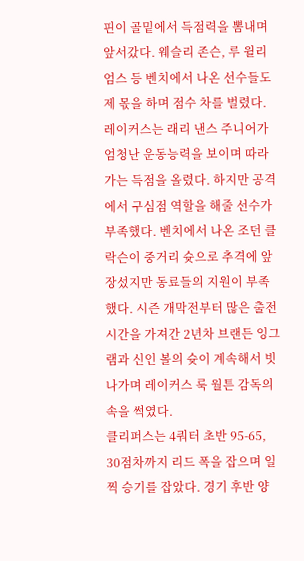핀이 골밑에서 득점력을 뽐내며 앞서갔다. 웨슬리 존슨, 루 윌리엄스 등 벤치에서 나온 선수들도 제 몫을 하며 점수 차를 벌렸다.
레이커스는 래리 낸스 주니어가 엄청난 운동능력을 보이며 따라가는 득점을 올렸다. 하지만 공격에서 구심점 역할을 해줄 선수가 부족했다. 벤치에서 나온 조던 클락슨이 중거리 슛으로 추격에 앞장섰지만 동료들의 지원이 부족했다. 시즌 개막전부터 많은 출전 시간을 가져간 2년차 브랜든 잉그램과 신인 볼의 슛이 계속해서 빗나가며 레이커스 룩 월튼 감독의 속을 썩였다.
클리퍼스는 4쿼터 초반 95-65, 30점차까지 리드 폭을 잡으며 일찍 승기를 잡았다. 경기 후반 양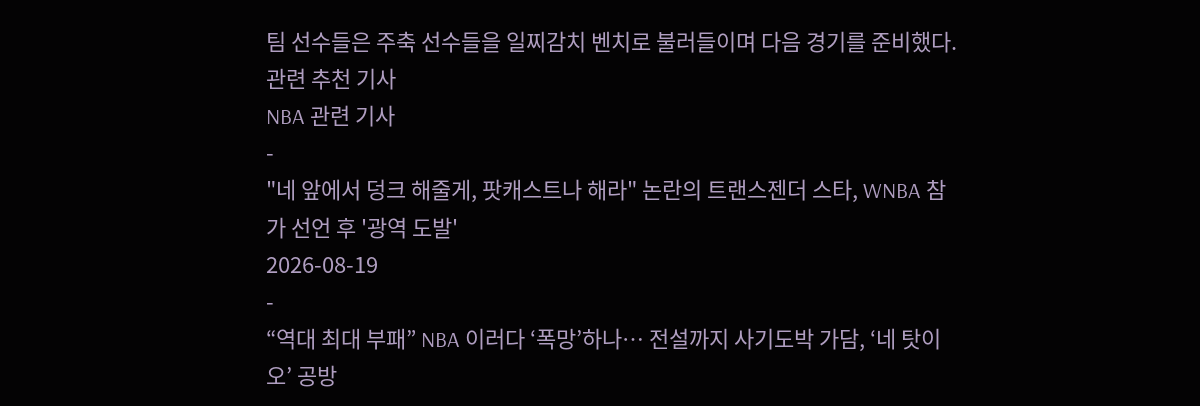팀 선수들은 주축 선수들을 일찌감치 벤치로 불러들이며 다음 경기를 준비했다.
관련 추천 기사
NBA 관련 기사
-
"네 앞에서 덩크 해줄게, 팟캐스트나 해라" 논란의 트랜스젠더 스타, WNBA 참가 선언 후 '광역 도발'
2026-08-19
-
“역대 최대 부패” NBA 이러다 ‘폭망’하나… 전설까지 사기도박 가담, ‘네 탓이오’ 공방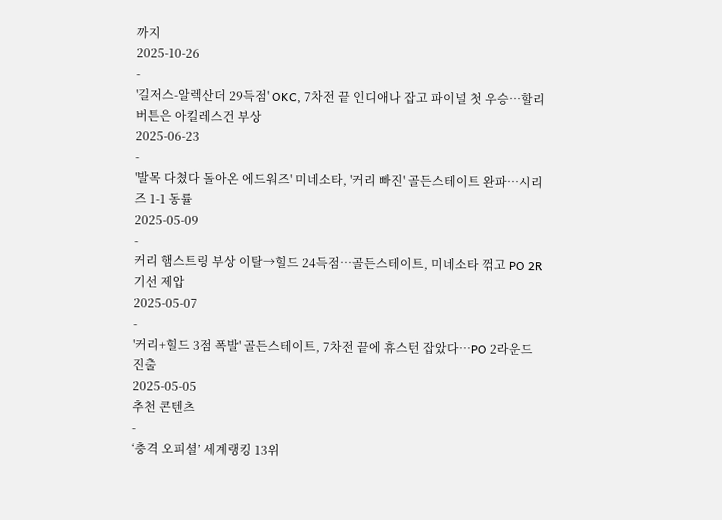까지
2025-10-26
-
'길저스-알렉산더 29득점' OKC, 7차전 끝 인디애나 잡고 파이널 첫 우승…할리버튼은 아킬레스건 부상
2025-06-23
-
'발목 다쳤다 돌아온 에드워즈' 미네소타, '커리 빠진' 골든스테이트 완파…시리즈 1-1 동률
2025-05-09
-
커리 햄스트링 부상 이탈→힐드 24득점…골든스테이트, 미네소타 꺾고 PO 2R 기선 제압
2025-05-07
-
'커리+힐드 3점 폭발' 골든스테이트, 7차전 끝에 휴스턴 잡았다…PO 2라운드 진출
2025-05-05
추천 콘텐츠
-
‘충격 오피셜’ 세계랭킹 13위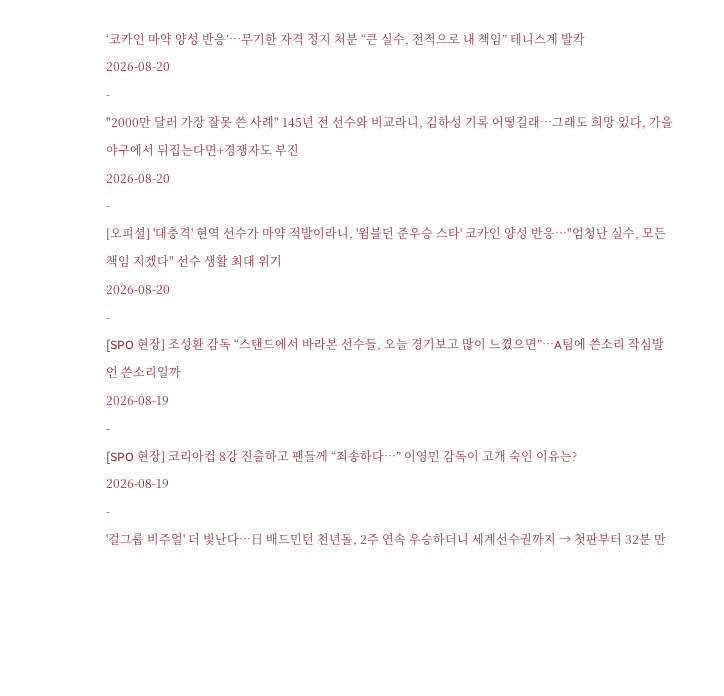‘코카인 마약 양성 반응’…무기한 자격 정지 처분 “큰 실수, 전적으로 내 책임” 테니스계 발칵
2026-08-20
-
"2000만 달러 가장 잘못 쓴 사례" 145년 전 선수와 비교라니, 김하성 기록 어떻길래…그래도 희망 있다, 가을야구에서 뒤집는다면+경쟁자도 부진
2026-08-20
-
[오피셜] '대충격' 현역 선수가 마약 적발이라니, '윔블던 준우승 스타' 코카인 양성 반응…"엄청난 실수, 모든 책임 지겠다" 선수 생활 최대 위기
2026-08-20
-
[SPO 현장] 조성환 감독 “스탠드에서 바라본 선수들, 오늘 경기보고 많이 느꼈으면”…A팀에 쓴소리 작심발언 쓴소리일까
2026-08-19
-
[SPO 현장] 코리아컵 8강 진출하고 팬들께 “죄송하다…” 이영민 감독이 고개 숙인 이유는?
2026-08-19
-
'걸그룹 비주얼' 더 빛난다…日 배드민턴 천년돌, 2주 연속 우승하더니 세계선수권까지 → 첫판부터 32분 만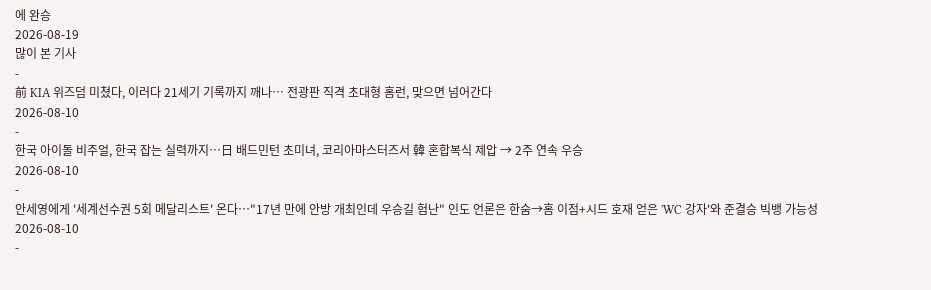에 완승
2026-08-19
많이 본 기사
-
前 KIA 위즈덤 미쳤다, 이러다 21세기 기록까지 깨나… 전광판 직격 초대형 홈런, 맞으면 넘어간다
2026-08-10
-
한국 아이돌 비주얼, 한국 잡는 실력까지…日 배드민턴 초미녀, 코리아마스터즈서 韓 혼합복식 제압 → 2주 연속 우승
2026-08-10
-
안세영에게 '세계선수권 5회 메달리스트' 온다…"17년 만에 안방 개최인데 우승길 험난" 인도 언론은 한숨→홈 이점+시드 호재 얻은 'WC 강자'와 준결승 빅뱅 가능성
2026-08-10
-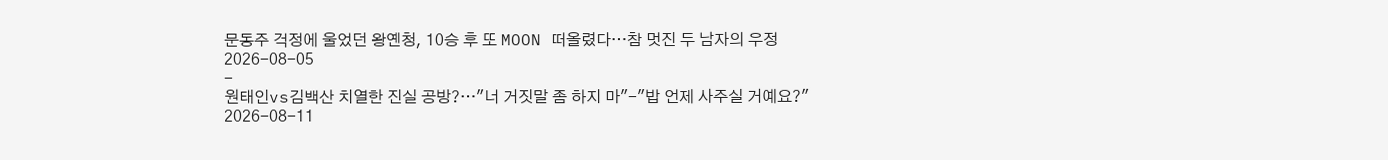문동주 걱정에 울었던 왕옌청, 10승 후 또 MOON 떠올렸다…참 멋진 두 남자의 우정
2026-08-05
-
원태인vs김백산 치열한 진실 공방?…"너 거짓말 좀 하지 마"-"밥 언제 사주실 거예요?"
2026-08-11